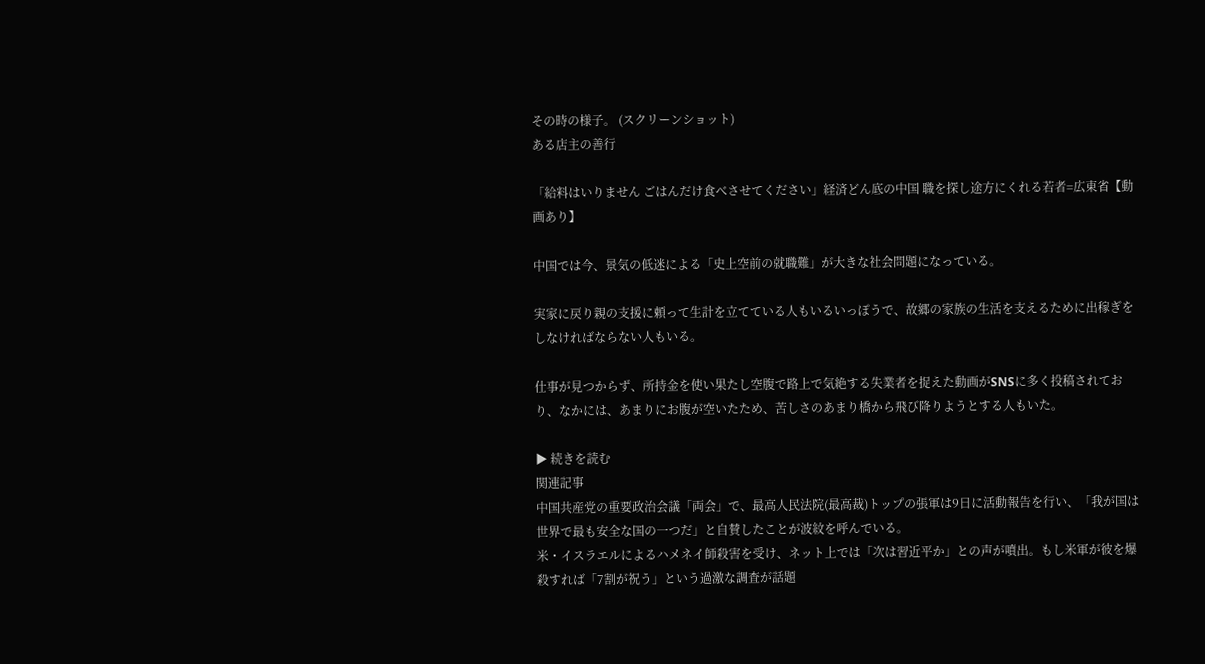その時の様子。 (スクリーンショット)
ある店主の善行

「給料はいりません ごはんだけ食べさせてください」経済どん底の中国 職を探し途方にくれる若者=広東省【動画あり】

中国では今、景気の低迷による「史上空前の就職難」が大きな社会問題になっている。

実家に戻り親の支援に頼って生計を立てている人もいるいっぽうで、故郷の家族の生活を支えるために出稼ぎをしなければならない人もいる。

仕事が見つからず、所持金を使い果たし空腹で路上で気絶する失業者を捉えた動画がSNSに多く投稿されており、なかには、あまりにお腹が空いたため、苦しさのあまり橋から飛び降りようとする人もいた。

▶ 続きを読む
関連記事
中国共産党の重要政治会議「両会」で、最高人民法院(最高裁)トップの張軍は9日に活動報告を行い、「我が国は世界で最も安全な国の一つだ」と自賛したことが波紋を呼んでいる。
米・イスラエルによるハメネイ師殺害を受け、ネット上では「次は習近平か」との声が噴出。もし米軍が彼を爆殺すれば「7割が祝う」という過激な調査が話題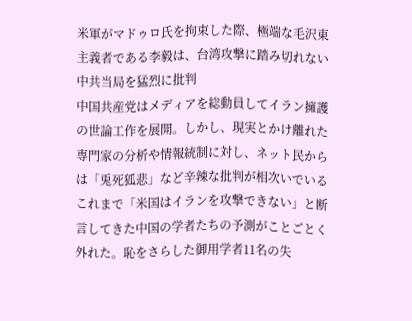米軍がマドゥロ氏を拘束した際、極端な毛沢東主義者である李毅は、台湾攻撃に踏み切れない中共当局を猛烈に批判
中国共産党はメディアを総動員してイラン擁護の世論工作を展開。しかし、現実とかけ離れた専門家の分析や情報統制に対し、ネット民からは「兎死狐悲」など辛辣な批判が相次いでいる
これまで「米国はイランを攻撃できない」と断言してきた中国の学者たちの予測がことごとく外れた。恥をさらした御用学者11名の失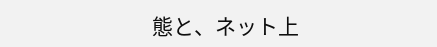態と、ネット上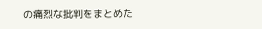の痛烈な批判をまとめた